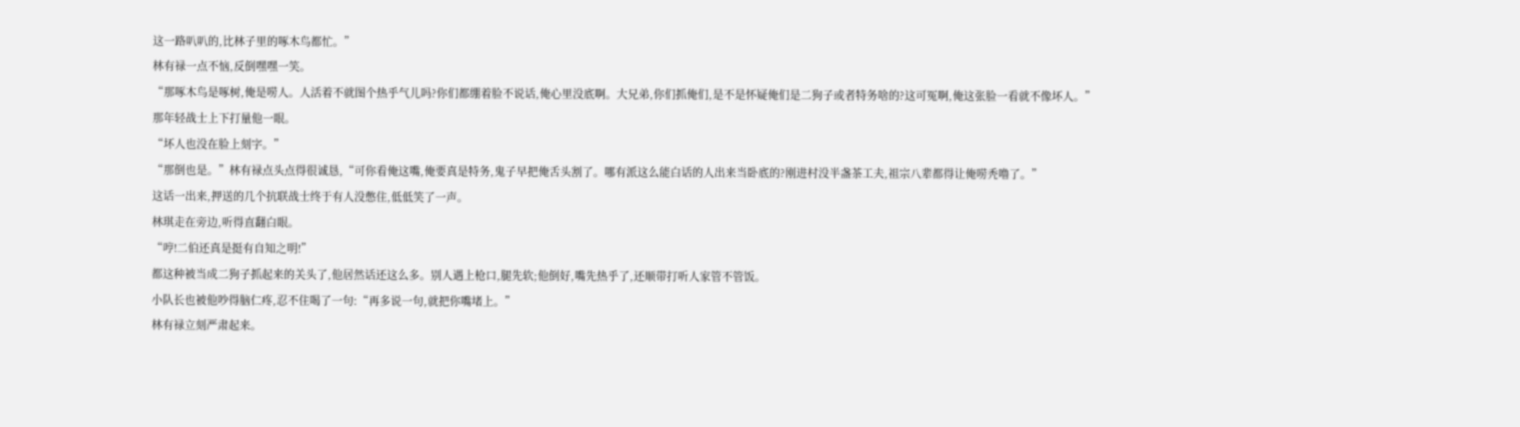这一路叭叭的,比林子里的啄木鸟都忙。”
林有禄一点不恼,反倒嘿嘿一笑。
“那啄木鸟是啄树,俺是唠人。人活着不就图个热乎气儿吗?你们都绷着脸不说话,俺心里没底啊。大兄弟,你们抓俺们,是不是怀疑俺们是二狗子或者特务啥的?这可冤啊,俺这张脸一看就不像坏人。”
那年轻战士上下打量他一眼。
“坏人也没在脸上刻字。”
“那倒也是。”林有禄点头点得很诚恳,“可你看俺这嘴,俺要真是特务,鬼子早把俺舌头割了。哪有派这么能白话的人出来当卧底的?刚进村没半盏茶工夫,祖宗八辈都得让俺唠秃噜了。”
这话一出来,押送的几个抗联战士终于有人没憋住,低低笑了一声。
林琪走在旁边,听得直翻白眼。
“哼!二伯还真是挺有自知之明!”
都这种被当成二狗子抓起来的关头了,他居然话还这么多。别人遇上枪口,腿先软;他倒好,嘴先热乎了,还顺带打听人家管不管饭。
小队长也被他吵得脑仁疼,忍不住喝了一句:“再多说一句,就把你嘴堵上。”
林有禄立刻严肃起来。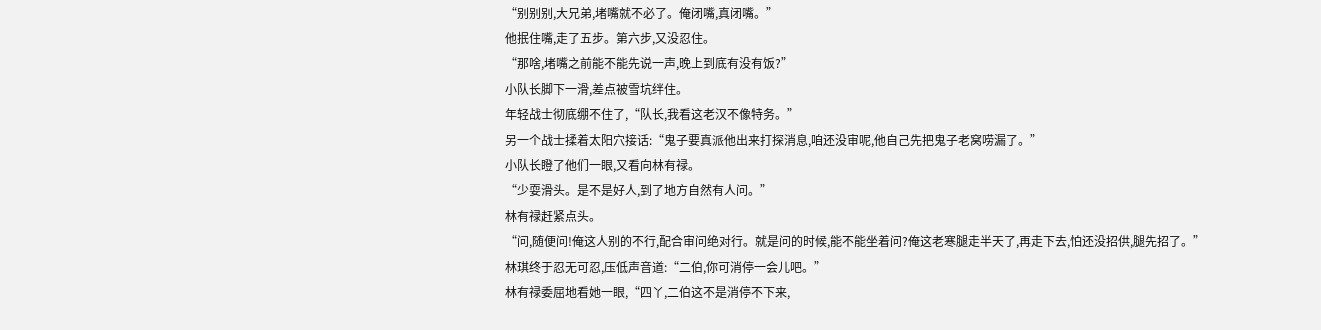“别别别,大兄弟,堵嘴就不必了。俺闭嘴,真闭嘴。”
他抿住嘴,走了五步。第六步,又没忍住。
“那啥,堵嘴之前能不能先说一声,晚上到底有没有饭?”
小队长脚下一滑,差点被雪坑绊住。
年轻战士彻底绷不住了,“队长,我看这老汉不像特务。”
另一个战士揉着太阳穴接话:“鬼子要真派他出来打探消息,咱还没审呢,他自己先把鬼子老窝唠漏了。”
小队长瞪了他们一眼,又看向林有禄。
“少耍滑头。是不是好人,到了地方自然有人问。”
林有禄赶紧点头。
“问,随便问!俺这人别的不行,配合审问绝对行。就是问的时候,能不能坐着问?俺这老寒腿走半天了,再走下去,怕还没招供,腿先招了。”
林琪终于忍无可忍,压低声音道:“二伯,你可消停一会儿吧。”
林有禄委屈地看她一眼,“四丫,二伯这不是消停不下来,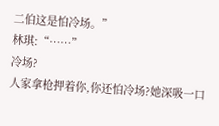二伯这是怕冷场。”
林琪:“……”
冷场?
人家拿枪押着你,你还怕冷场?她深吸一口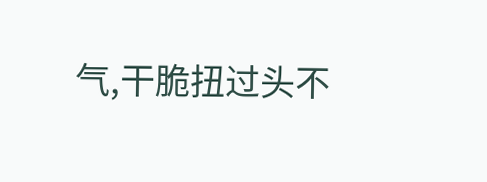气,干脆扭过头不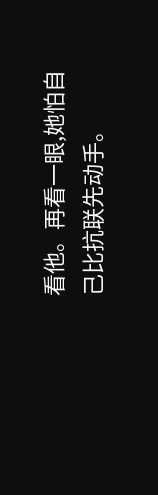看他。再看一眼,她怕自己比抗联先动手。